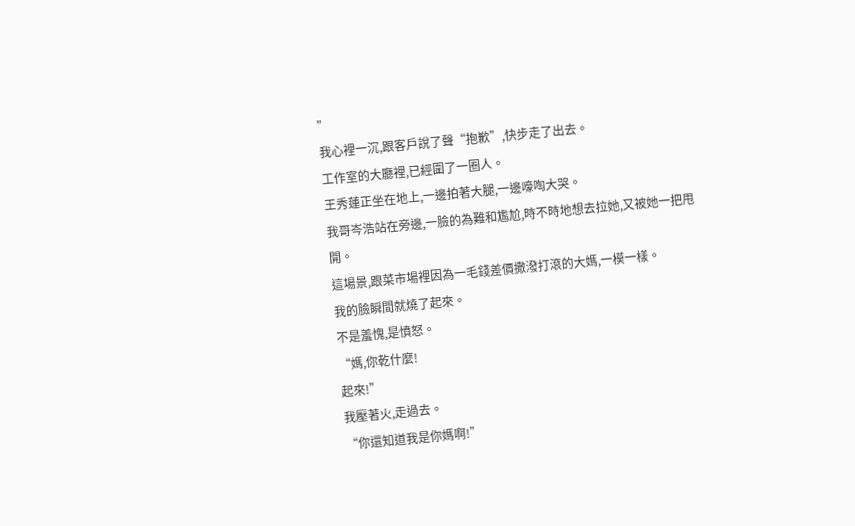”
我心裡一沉,跟客戶說了聲“抱歉”,快步走了出去。
工作室的大廳裡,已經圍了一圈人。
王秀蓮正坐在地上,一邊拍著大腿,一邊嚎啕大哭。
我哥岑浩站在旁邊,一臉的為難和尷尬,時不時地想去拉她,又被她一把甩開。
這場景,跟菜市場裡因為一毛錢差價撒潑打滾的大媽,一模一樣。
我的臉瞬間就燒了起來。
不是羞愧,是憤怒。
“媽,你乾什麼!
起來!”
我壓著火,走過去。
“你還知道我是你媽啊!”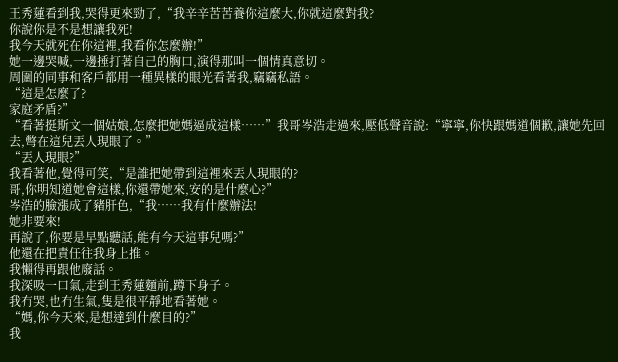王秀蓮看到我,哭得更來勁了,“我辛辛苦苦養你這麼大,你就這麼對我?
你說你是不是想讓我死!
我今天就死在你這裡,我看你怎麼辦!”
她一邊哭喊,一邊捶打著自己的胸口,演得那叫一個情真意切。
周圍的同事和客戶都用一種異樣的眼光看著我,竊竊私語。
“這是怎麼了?
家庭矛盾?”
“看著挺斯文一個姑娘,怎麼把她媽逼成這樣……”我哥岑浩走過來,壓低聲音說:“寧寧,你快跟媽道個歉,讓她先回去,彆在這兒丟人現眼了。”
“丟人現眼?”
我看著他,覺得可笑,“是誰把她帶到這裡來丟人現眼的?
哥,你明知道她會這樣,你還帶她來,安的是什麼心?”
岑浩的臉漲成了豬肝色,“我……我有什麼辦法!
她非要來!
再說了,你要是早點聽話,能有今天這事兒嗎?”
他還在把責任往我身上推。
我懶得再跟他廢話。
我深吸一口氣,走到王秀蓮麵前,蹲下身子。
我冇哭,也冇生氣,隻是很平靜地看著她。
“媽,你今天來,是想達到什麼目的?”
我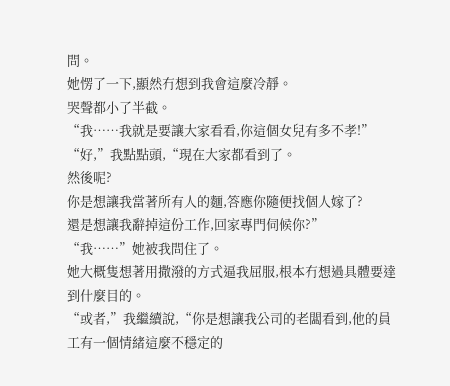問。
她愣了一下,顯然冇想到我會這麼冷靜。
哭聲都小了半截。
“我……我就是要讓大家看看,你這個女兒有多不孝!”
“好,”我點點頭,“現在大家都看到了。
然後呢?
你是想讓我當著所有人的麵,答應你隨便找個人嫁了?
還是想讓我辭掉這份工作,回家專門伺候你?”
“我……”她被我問住了。
她大概隻想著用撒潑的方式逼我屈服,根本冇想過具體要達到什麼目的。
“或者,”我繼續說,“你是想讓我公司的老闆看到,他的員工有一個情緒這麼不穩定的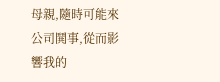母親,隨時可能來公司鬨事,從而影響我的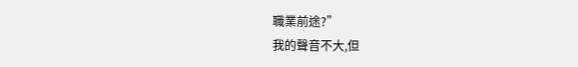職業前途?”
我的聲音不大,但